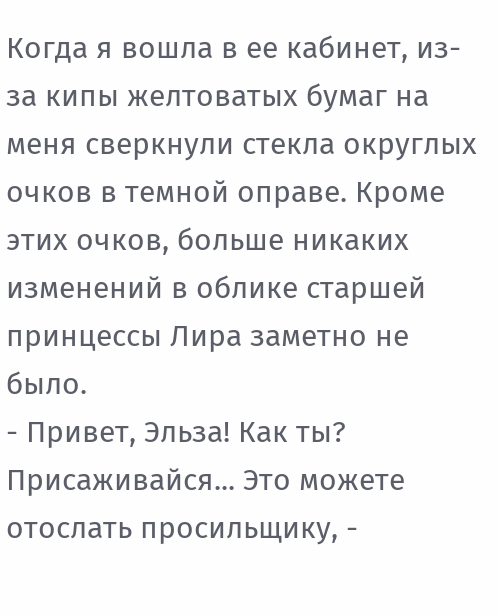Когда я вошла в ее кабинет, из-за кипы желтоватых бумаг на меня сверкнули стекла округлых очков в темной оправе. Кроме этих очков, больше никаких изменений в облике старшей принцессы Лира заметно не было.
- Привет, Эльза! Как ты? Присаживайся... Это можете отослать просильщику, -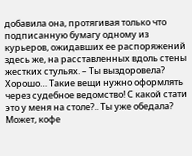добавила она, протягивая только что подписанную бумагу одному из курьеров, ожидавших ее распоряжений здесь же, на расставленных вдоль стены жестких стульях. – Ты выздоровела? Хорошо… Такие вещи нужно оформлять через судебное ведомство! С какой стати это у меня на столе?.. Ты уже обедала? Может, кофе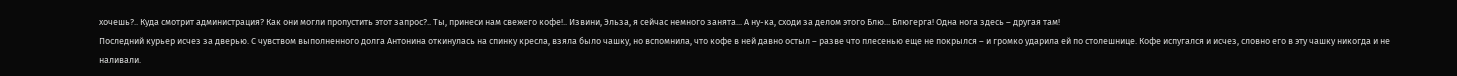хочешь?.. Куда смотрит администрация? Как они могли пропустить этот запрос?.. Ты, принеси нам свежего кофе!.. Извини, Эльза, я сейчас немного занята... А ну-ка, сходи за делом этого Блю... Блюгерга! Одна нога здесь – другая там!
Последний курьер исчез за дверью. С чувством выполненного долга Антонина откинулась на спинку кресла, взяла было чашку, но вспомнила, что кофе в ней давно остыл – разве что плесенью еще не покрылся – и громко ударила ей по столешнице. Кофе испугался и исчез, словно его в эту чашку никогда и не наливали.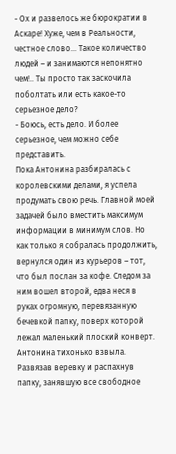- Ох и развелось же бюрократии в Аскаре! Хуже, чем в Реальности, честное слово... Такое количество людей – и занимаются непонятно чем!.. Ты просто так заскочила поболтать или есть какое-то серьезное дело?
- Боюсь, есть дело. И более серьезное, чем можно себе представить.
Пока Антонина разбиралась с королевскими делами, я успела продумать свою речь. Главной моей задачей было вместить максимум информации в минимум слов. Но как только я собралась продолжить, вернулся один из курьеров – тот, что был послан за кофе. Следом за ним вошел второй, едва неся в руках огромную, перевязанную бечевкой папку, поверх которой лежал маленький плоский конверт. Антонина тихонько взвыла.
Развязав веревку и распахнув папку, занявшую все свободное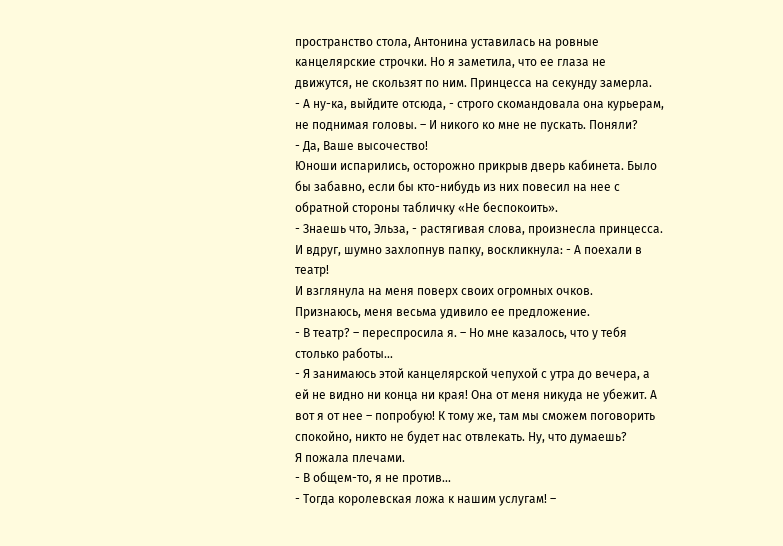пространство стола, Антонина уставилась на ровные канцелярские строчки. Но я заметила, что ее глаза не движутся, не скользят по ним. Принцесса на секунду замерла.
- А ну-ка, выйдите отсюда, - строго скомандовала она курьерам, не поднимая головы. – И никого ко мне не пускать. Поняли?
- Да, Ваше высочество!
Юноши испарились, осторожно прикрыв дверь кабинета. Было бы забавно, если бы кто-нибудь из них повесил на нее с обратной стороны табличку «Не беспокоить».
- Знаешь что, Эльза, - растягивая слова, произнесла принцесса. И вдруг, шумно захлопнув папку, воскликнула: - А поехали в театр!
И взглянула на меня поверх своих огромных очков.
Признаюсь, меня весьма удивило ее предложение.
- В театр? – переспросила я. – Но мне казалось, что у тебя столько работы...
- Я занимаюсь этой канцелярской чепухой с утра до вечера, а ей не видно ни конца ни края! Она от меня никуда не убежит. А вот я от нее – попробую! К тому же, там мы сможем поговорить спокойно, никто не будет нас отвлекать. Ну, что думаешь?
Я пожала плечами.
- В общем-то, я не против...
- Тогда королевская ложа к нашим услугам! –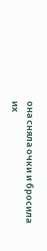она сняла очки и бросила их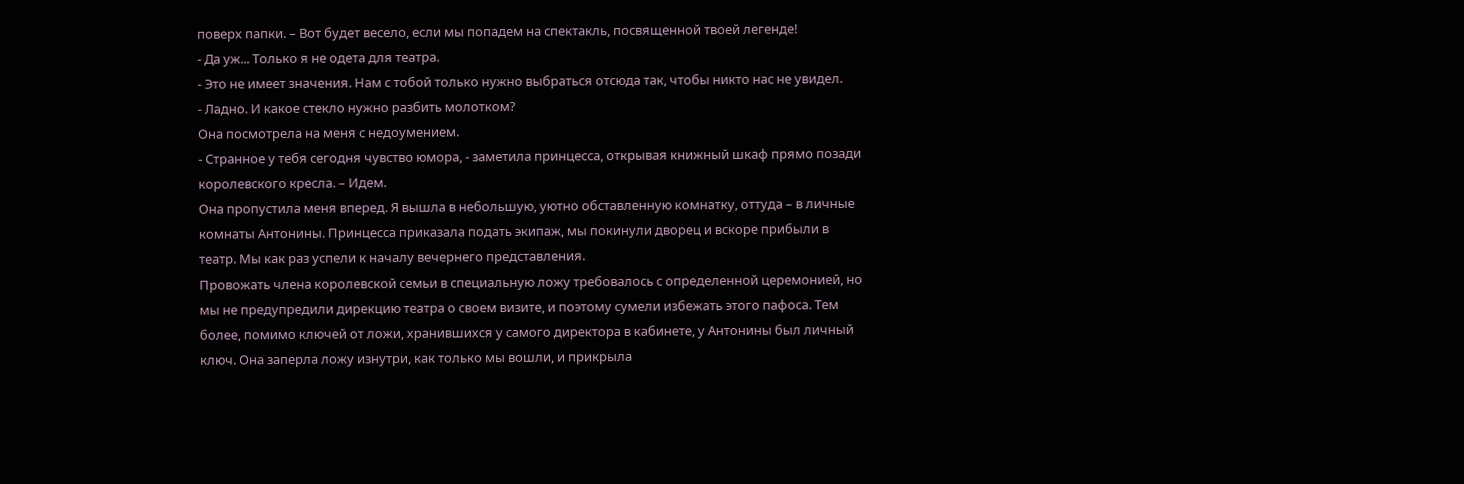поверх папки. – Вот будет весело, если мы попадем на спектакль, посвященной твоей легенде!
- Да уж... Только я не одета для театра.
- Это не имеет значения. Нам с тобой только нужно выбраться отсюда так, чтобы никто нас не увидел.
- Ладно. И какое стекло нужно разбить молотком?
Она посмотрела на меня с недоумением.
- Странное у тебя сегодня чувство юмора, - заметила принцесса, открывая книжный шкаф прямо позади королевского кресла. – Идем.
Она пропустила меня вперед. Я вышла в небольшую, уютно обставленную комнатку, оттуда – в личные комнаты Антонины. Принцесса приказала подать экипаж, мы покинули дворец и вскоре прибыли в театр. Мы как раз успели к началу вечернего представления.
Провожать члена королевской семьи в специальную ложу требовалось с определенной церемонией, но мы не предупредили дирекцию театра о своем визите, и поэтому сумели избежать этого пафоса. Тем более, помимо ключей от ложи, хранившихся у самого директора в кабинете, у Антонины был личный ключ. Она заперла ложу изнутри, как только мы вошли, и прикрыла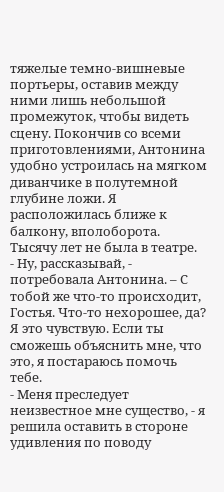тяжелые темно-вишневые портьеры, оставив между ними лишь небольшой промежуток, чтобы видеть сцену. Покончив со всеми приготовлениями, Антонина удобно устроилась на мягком диванчике в полутемной глубине ложи. Я расположилась ближе к балкону, вполоборота. Тысячу лет не была в театре.
- Ну, рассказывай, - потребовала Антонина. – С тобой же что-то происходит, Гостья. Что-то нехорошее, да? Я это чувствую. Если ты сможешь объяснить мне, что это, я постараюсь помочь тебе.
- Меня преследует неизвестное мне существо, - я решила оставить в стороне удивления по поводу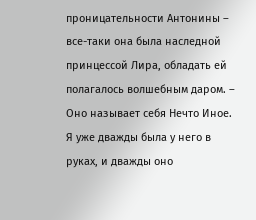проницательности Антонины – все-таки она была наследной принцессой Лира, обладать ей полагалось волшебным даром. – Оно называет себя Нечто Иное. Я уже дважды была у него в руках, и дважды оно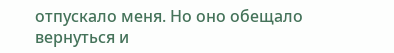отпускало меня. Но оно обещало вернуться и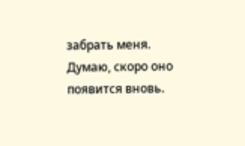забрать меня. Думаю, скоро оно появится вновь.